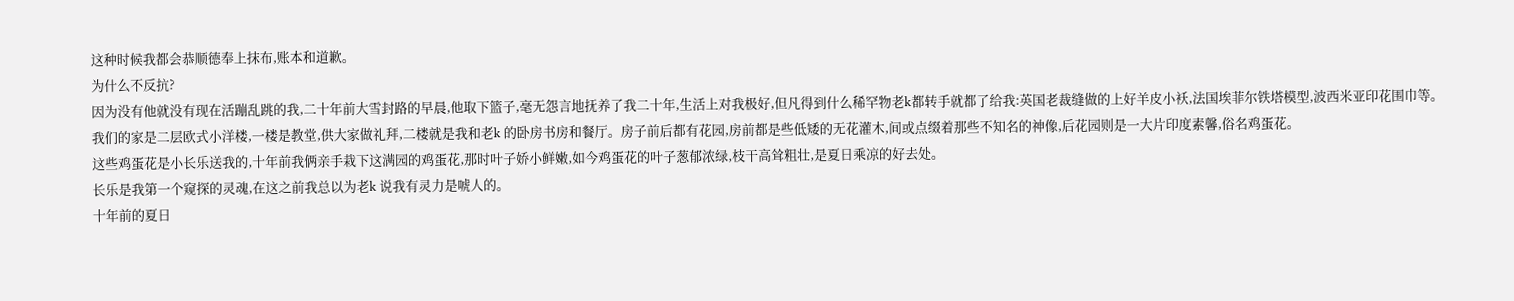这种时候我都会恭顺德奉上抹布,账本和道歉。
为什么不反抗?
因为没有他就没有现在活蹦乱跳的我,二十年前大雪封路的早晨,他取下篮子,毫无怨言地抚养了我二十年,生活上对我极好,但凡得到什么稀罕物老k都转手就都了给我:英国老裁缝做的上好羊皮小袄,法国埃菲尔铁塔模型,波西米亚印花围巾等。
我们的家是二层欧式小洋楼,一楼是教堂,供大家做礼拜,二楼就是我和老k 的卧房书房和餐厅。房子前后都有花园,房前都是些低矮的无花灌木,间或点缀着那些不知名的神像,后花园则是一大片印度素馨,俗名鸡蛋花。
这些鸡蛋花是小长乐送我的,十年前我俩亲手栽下这满园的鸡蛋花,那时叶子娇小鲜嫩,如今鸡蛋花的叶子葱郁浓绿,枝干高耸粗壮,是夏日乘凉的好去处。
长乐是我第一个窥探的灵魂,在这之前我总以为老k 说我有灵力是唬人的。
十年前的夏日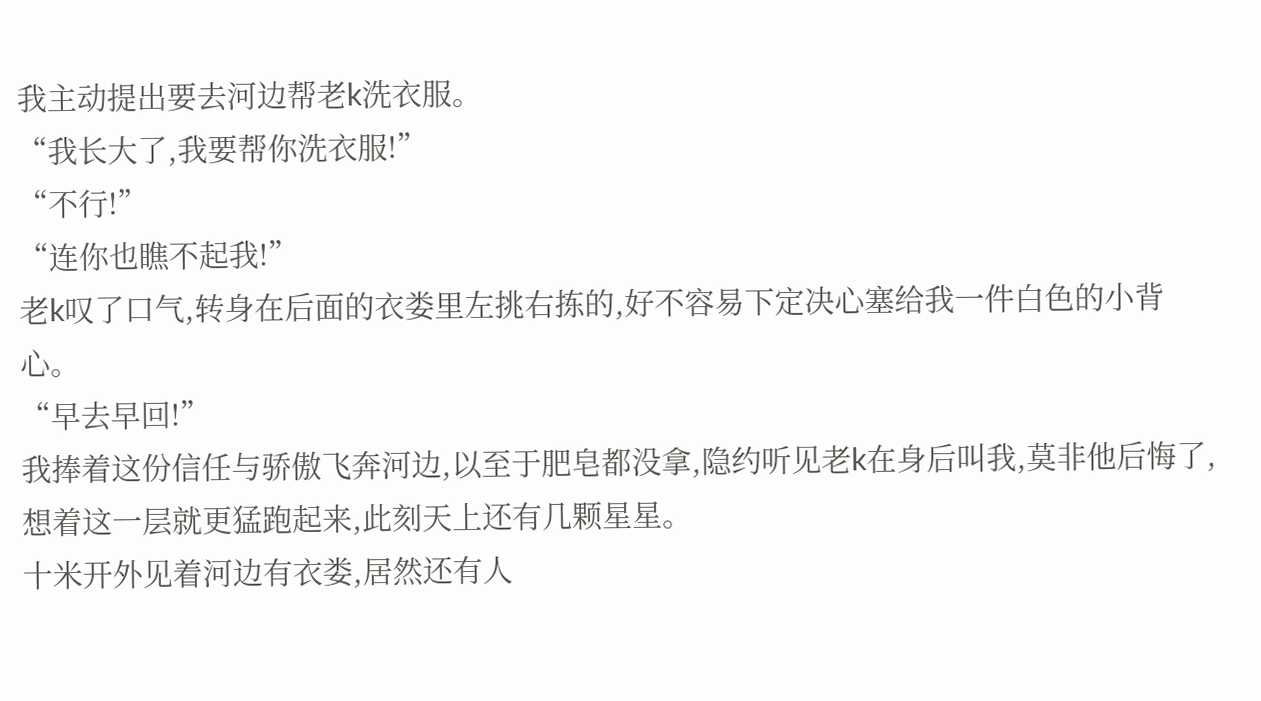我主动提出要去河边帮老k洗衣服。
“我长大了,我要帮你洗衣服!”
“不行!”
“连你也瞧不起我!”
老k叹了口气,转身在后面的衣娄里左挑右拣的,好不容易下定决心塞给我一件白色的小背心。
“早去早回!”
我捧着这份信任与骄傲飞奔河边,以至于肥皂都没拿,隐约听见老k在身后叫我,莫非他后悔了,想着这一层就更猛跑起来,此刻天上还有几颗星星。
十米开外见着河边有衣娄,居然还有人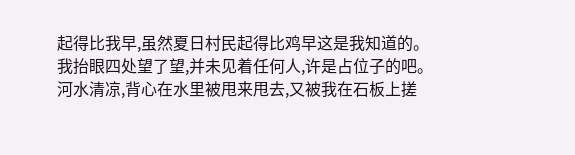起得比我早,虽然夏日村民起得比鸡早这是我知道的。
我抬眼四处望了望,并未见着任何人,许是占位子的吧。
河水清凉,背心在水里被甩来甩去,又被我在石板上搓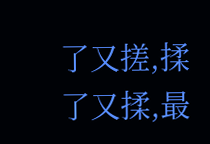了又搓,揉了又揉,最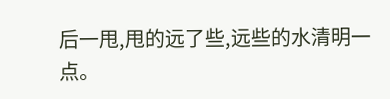后一甩,甩的远了些,远些的水清明一点。